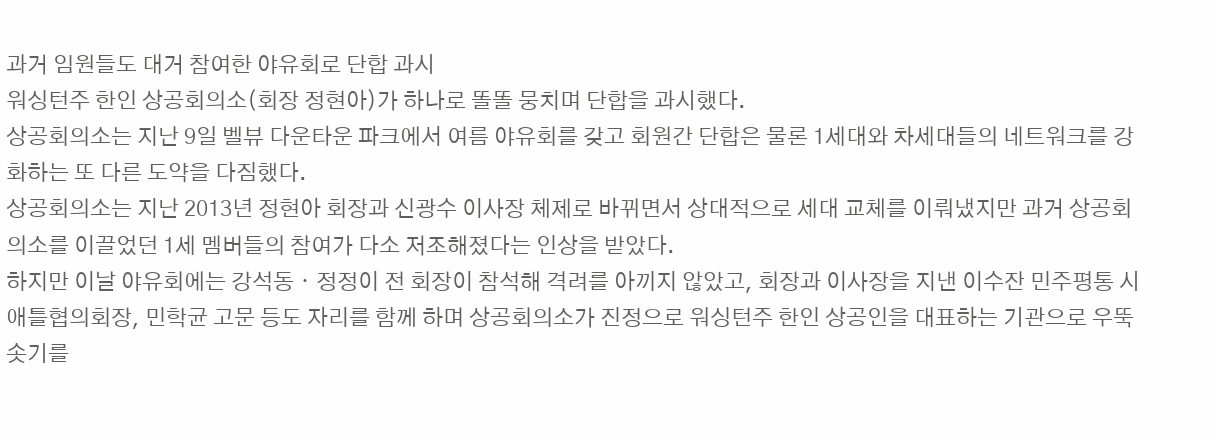과거 임원들도 대거 참여한 야유회로 단합 과시
워싱턴주 한인 상공회의소(회장 정현아)가 하나로 똘똘 뭉치며 단합을 과시했다.
상공회의소는 지난 9일 벨뷰 다운타운 파크에서 여름 야유회를 갖고 회원간 단합은 물론 1세대와 차세대들의 네트워크를 강화하는 또 다른 도약을 다짐했다.
상공회의소는 지난 2013년 정현아 회장과 신광수 이사장 체제로 바뀌면서 상대적으로 세대 교체를 이뤄냈지만 과거 상공회의소를 이끌었던 1세 멤버들의 참여가 다소 저조해졌다는 인상을 받았다.
하지만 이날 야유회에는 강석동ㆍ정정이 전 회장이 참석해 격려를 아끼지 않았고, 회장과 이사장을 지낸 이수잔 민주평통 시애틀협의회장, 민학균 고문 등도 자리를 함께 하며 상공회의소가 진정으로 워싱턴주 한인 상공인을 대표하는 기관으로 우뚝 솟기를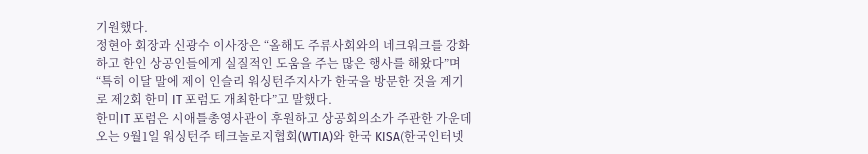기원했다.
정현아 회장과 신광수 이사장은 “올해도 주류사회와의 네크워크를 강화하고 한인 상공인들에게 실질적인 도움을 주는 많은 행사를 해왔다”며 “특히 이달 말에 제이 인슬리 워싱턴주지사가 한국을 방문한 것을 계기로 제2회 한미 IT 포럼도 개최한다”고 말했다.
한미IT 포럼은 시애틀총영사관이 후원하고 상공회의소가 주관한 가운데 오는 9월1일 워싱턴주 테크놀로지협회(WTIA)와 한국 KISA(한국인터넷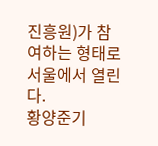진흥원)가 참여하는 형태로 서울에서 열린다.
황양준기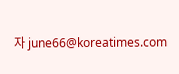자 june66@koreatimes.com